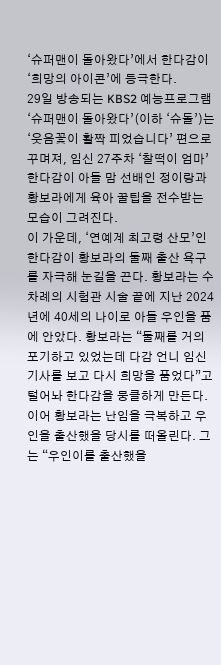‘슈퍼맨이 돌아왔다’에서 한다감이 ‘희망의 아이콘’에 등극한다.
29일 방송되는 KBS2 예능프로그램 ‘슈퍼맨이 돌아왔다’(이하 ‘슈돌’)는 ‘웃음꽃이 활짝 피었습니다’ 편으로 꾸며져, 임신 27주차 ‘찰떡이 엄마’ 한다감이 아들 맘 선배인 정이랑과 황보라에게 육아 꿀팁을 전수받는 모습이 그려진다.
이 가운데, ‘연예계 최고령 산모’인 한다감이 황보라의 둘째 출산 욕구를 자극해 눈길을 끈다. 황보라는 수차례의 시험관 시술 끝에 지난 2024년에 40세의 나이로 아들 우인을 품에 안았다. 황보라는 “둘째를 거의 포기하고 있었는데 다감 언니 임신 기사를 보고 다시 희망을 품었다”고 털어놔 한다감을 뭉클하게 만든다.
이어 황보라는 난임을 극복하고 우인을 출산했을 당시를 떠올린다. 그는 “우인이를 출산했을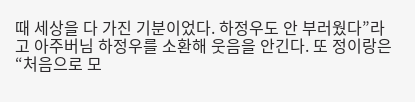때 세상을 다 가진 기분이었다. 하정우도 안 부러웠다”라고 아주버님 하정우를 소환해 웃음을 안긴다. 또 정이랑은 “처음으로 모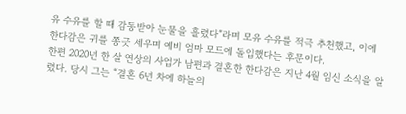유 수유를 할 때 감동받아 눈물을 흘렸다”라며 모유 수유를 적극 추천했고, 이에 한다감은 귀를 쫑긋 세우며 예비 엄마 모드에 돌입했다는 후문이다.
한편 2020년 한 살 연상의 사업가 남편과 결혼한 한다감은 지난 4월 임신 소식을 알렸다. 당시 그는 “결혼 6년 차에 하늘의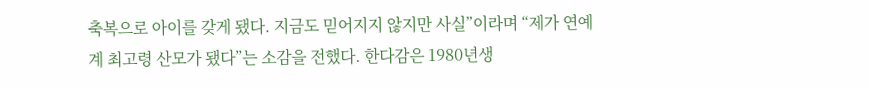축복으로 아이를 갖게 됐다. 지금도 믿어지지 않지만 사실”이라며 “제가 연예계 최고령 산모가 됐다”는 소감을 전했다. 한다감은 1980년생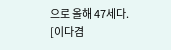으로 올해 47세다.
[이다겸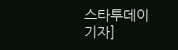스타투데이 기자]